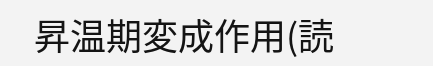昇温期変成作用(読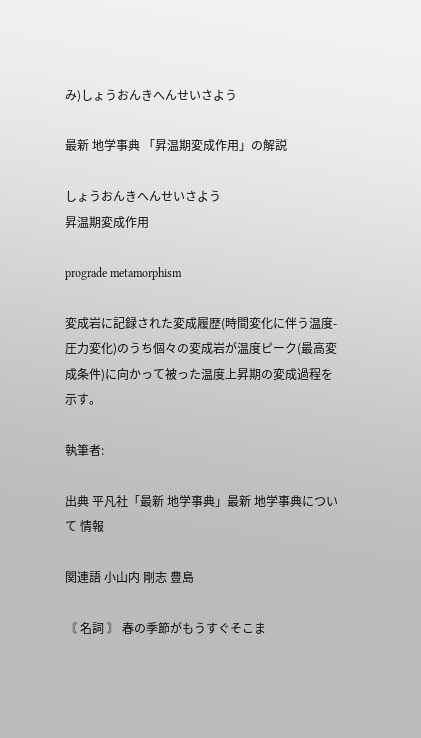み)しょうおんきへんせいさよう

最新 地学事典 「昇温期変成作用」の解説

しょうおんきへんせいさよう
昇温期変成作用

prograde metamorphism

変成岩に記録された変成履歴(時間変化に伴う温度-圧力変化)のうち個々の変成岩が温度ピーク(最高変成条件)に向かって被った温度上昇期の変成過程を示す。

執筆者:

出典 平凡社「最新 地学事典」最新 地学事典について 情報

関連語 小山内 剛志 豊島

〘 名詞 〙 春の季節がもうすぐそこま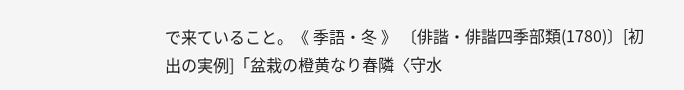で来ていること。《 季語・冬 》 〔俳諧・俳諧四季部類(1780)〕[初出の実例]「盆栽の橙黄なり春隣〈守水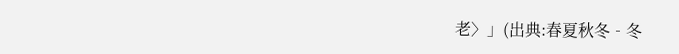老〉」(出典:春夏秋冬‐冬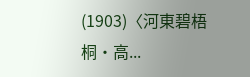(1903)〈河東碧梧桐・高...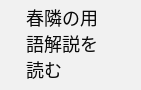春隣の用語解説を読む